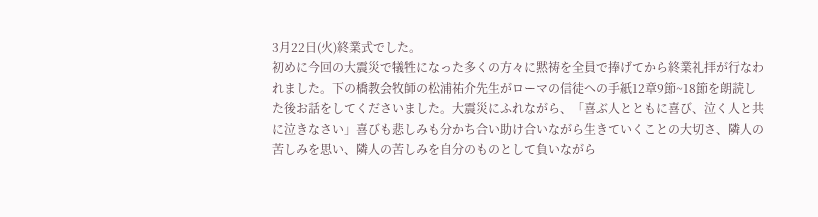3月22日(火)終業式でした。
初めに今回の大震災で犠牲になった多くの方々に黙祷を全員で捧げてから終業礼拝が行なわれました。下の橋教会牧師の松浦祐介先生がローマの信徒への手紙12章9節~18節を朗読した後お話をしてくださいました。大震災にふれながら、「喜ぶ人とともに喜び、泣く人と共に泣きなさい」喜びも悲しみも分かち合い助け合いながら生きていくことの大切さ、隣人の苦しみを思い、隣人の苦しみを自分のものとして負いながら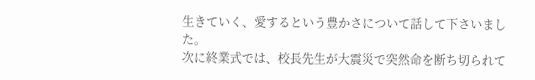生きていく、愛するという豊かさについて話して下さいました。
次に終業式では、校長先生が大震災で突然命を断ち切られて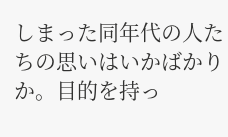しまった同年代の人たちの思いはいかばかりか。目的を持っ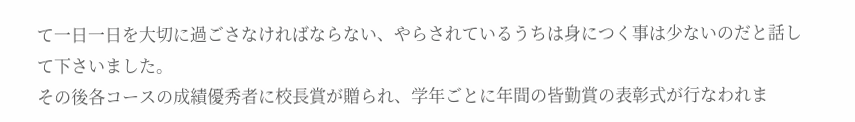て一日一日を大切に過ごさなければならない、やらされているうちは身につく事は少ないのだと話して下さいました。
その後各コースの成績優秀者に校長賞が贈られ、学年ごとに年間の皆勤賞の表彰式が行なわれま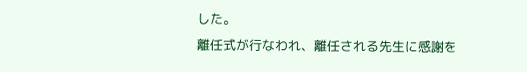した。
離任式が行なわれ、離任される先生に感謝を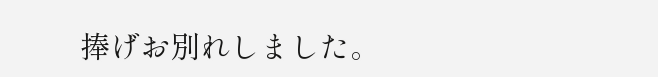捧げお別れしました。